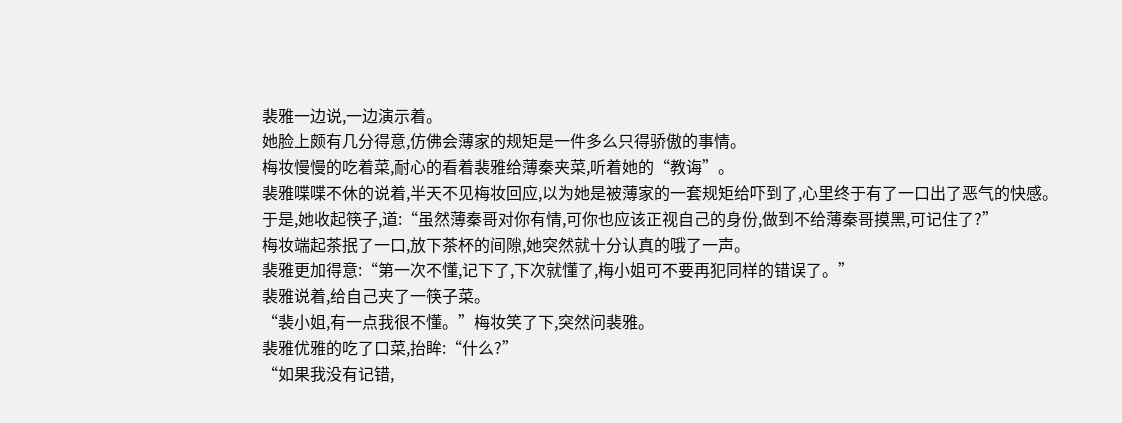裴雅一边说,一边演示着。
她脸上颇有几分得意,仿佛会薄家的规矩是一件多么只得骄傲的事情。
梅妆慢慢的吃着菜,耐心的看着裴雅给薄秦夹菜,听着她的“教诲”。
裴雅喋喋不休的说着,半天不见梅妆回应,以为她是被薄家的一套规矩给吓到了,心里终于有了一口出了恶气的快感。
于是,她收起筷子,道:“虽然薄秦哥对你有情,可你也应该正视自己的身份,做到不给薄秦哥摸黑,可记住了?”
梅妆端起茶抿了一口,放下茶杯的间隙,她突然就十分认真的哦了一声。
裴雅更加得意:“第一次不懂,记下了,下次就懂了,梅小姐可不要再犯同样的错误了。”
裴雅说着,给自己夹了一筷子菜。
“裴小姐,有一点我很不懂。”梅妆笑了下,突然问裴雅。
裴雅优雅的吃了口菜,抬眸:“什么?”
“如果我没有记错,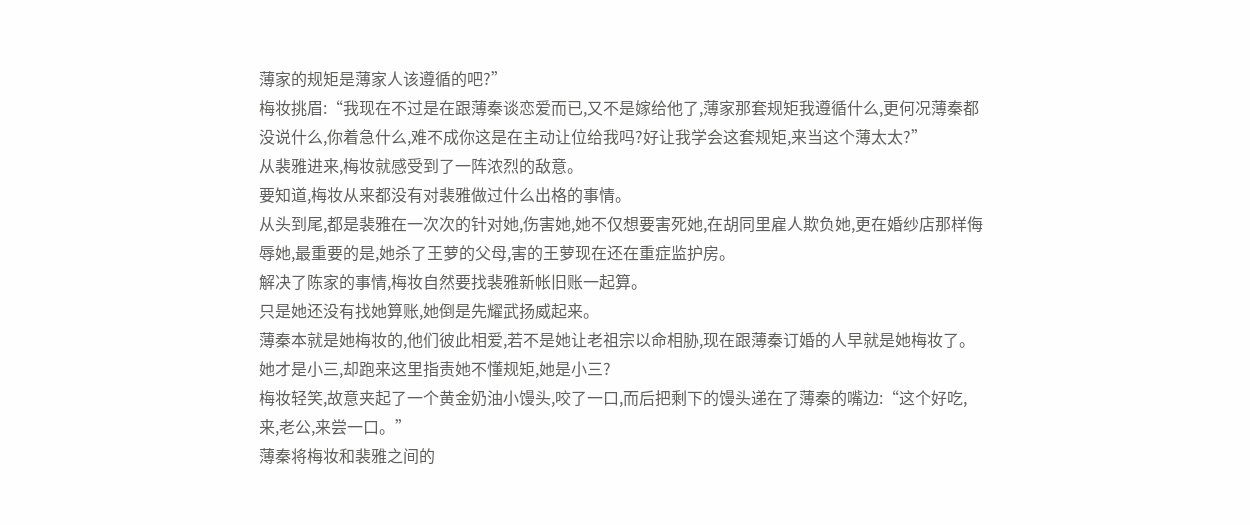薄家的规矩是薄家人该遵循的吧?”
梅妆挑眉:“我现在不过是在跟薄秦谈恋爱而已,又不是嫁给他了,薄家那套规矩我遵循什么,更何况薄秦都没说什么,你着急什么,难不成你这是在主动让位给我吗?好让我学会这套规矩,来当这个薄太太?”
从裴雅进来,梅妆就感受到了一阵浓烈的敌意。
要知道,梅妆从来都没有对裴雅做过什么出格的事情。
从头到尾,都是裴雅在一次次的针对她,伤害她,她不仅想要害死她,在胡同里雇人欺负她,更在婚纱店那样侮辱她,最重要的是,她杀了王萝的父母,害的王萝现在还在重症监护房。
解决了陈家的事情,梅妆自然要找裴雅新帐旧账一起算。
只是她还没有找她算账,她倒是先耀武扬威起来。
薄秦本就是她梅妆的,他们彼此相爱,若不是她让老祖宗以命相胁,现在跟薄秦订婚的人早就是她梅妆了。
她才是小三,却跑来这里指责她不懂规矩,她是小三?
梅妆轻笑,故意夹起了一个黄金奶油小馒头,咬了一口,而后把剩下的馒头递在了薄秦的嘴边:“这个好吃,来,老公,来尝一口。”
薄秦将梅妆和裴雅之间的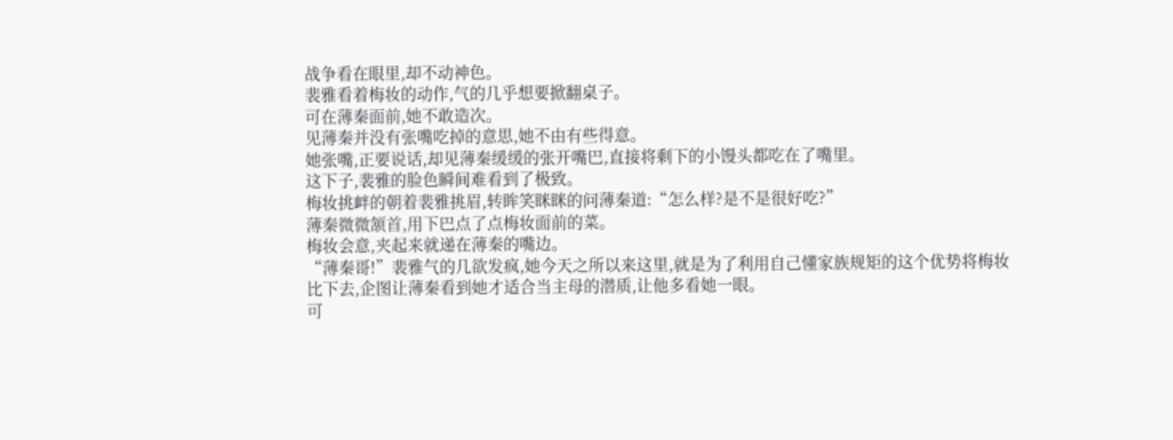战争看在眼里,却不动神色。
裴雅看着梅妆的动作,气的几乎想要掀翻桌子。
可在薄秦面前,她不敢造次。
见薄秦并没有张嘴吃掉的意思,她不由有些得意。
她张嘴,正要说话,却见薄秦缓缓的张开嘴巴,直接将剩下的小馒头都吃在了嘴里。
这下子,裴雅的脸色瞬间难看到了极致。
梅妆挑衅的朝着裴雅挑眉,转眸笑眯眯的问薄秦道:“怎么样?是不是很好吃?”
薄秦微微颔首,用下巴点了点梅妆面前的菜。
梅妆会意,夹起来就递在薄秦的嘴边。
“薄秦哥!”裴雅气的几欲发疯,她今天之所以来这里,就是为了利用自己懂家族规矩的这个优势将梅妆比下去,企图让薄秦看到她才适合当主母的潜质,让他多看她一眼。
可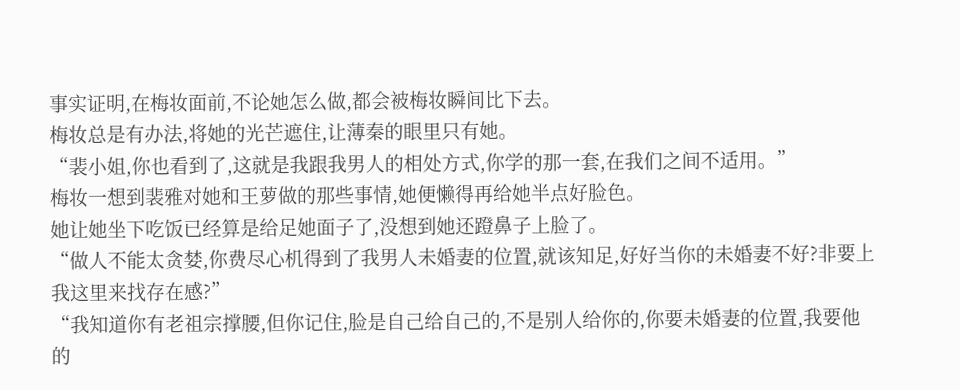事实证明,在梅妆面前,不论她怎么做,都会被梅妆瞬间比下去。
梅妆总是有办法,将她的光芒遮住,让薄秦的眼里只有她。
“裴小姐,你也看到了,这就是我跟我男人的相处方式,你学的那一套,在我们之间不适用。”
梅妆一想到裴雅对她和王萝做的那些事情,她便懒得再给她半点好脸色。
她让她坐下吃饭已经算是给足她面子了,没想到她还蹬鼻子上脸了。
“做人不能太贪婪,你费尽心机得到了我男人未婚妻的位置,就该知足,好好当你的未婚妻不好?非要上我这里来找存在感?”
“我知道你有老祖宗撑腰,但你记住,脸是自己给自己的,不是别人给你的,你要未婚妻的位置,我要他的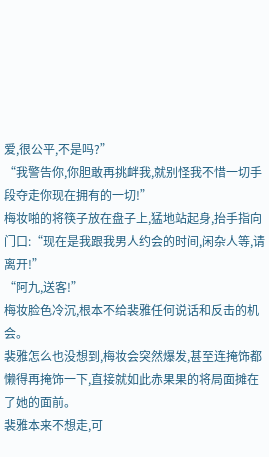爱,很公平,不是吗?”
“我警告你,你胆敢再挑衅我,就别怪我不惜一切手段夺走你现在拥有的一切!”
梅妆啪的将筷子放在盘子上,猛地站起身,抬手指向门口:“现在是我跟我男人约会的时间,闲杂人等,请离开!”
“阿九,送客!”
梅妆脸色冷沉,根本不给裴雅任何说话和反击的机会。
裴雅怎么也没想到,梅妆会突然爆发,甚至连掩饰都懒得再掩饰一下,直接就如此赤果果的将局面摊在了她的面前。
裴雅本来不想走,可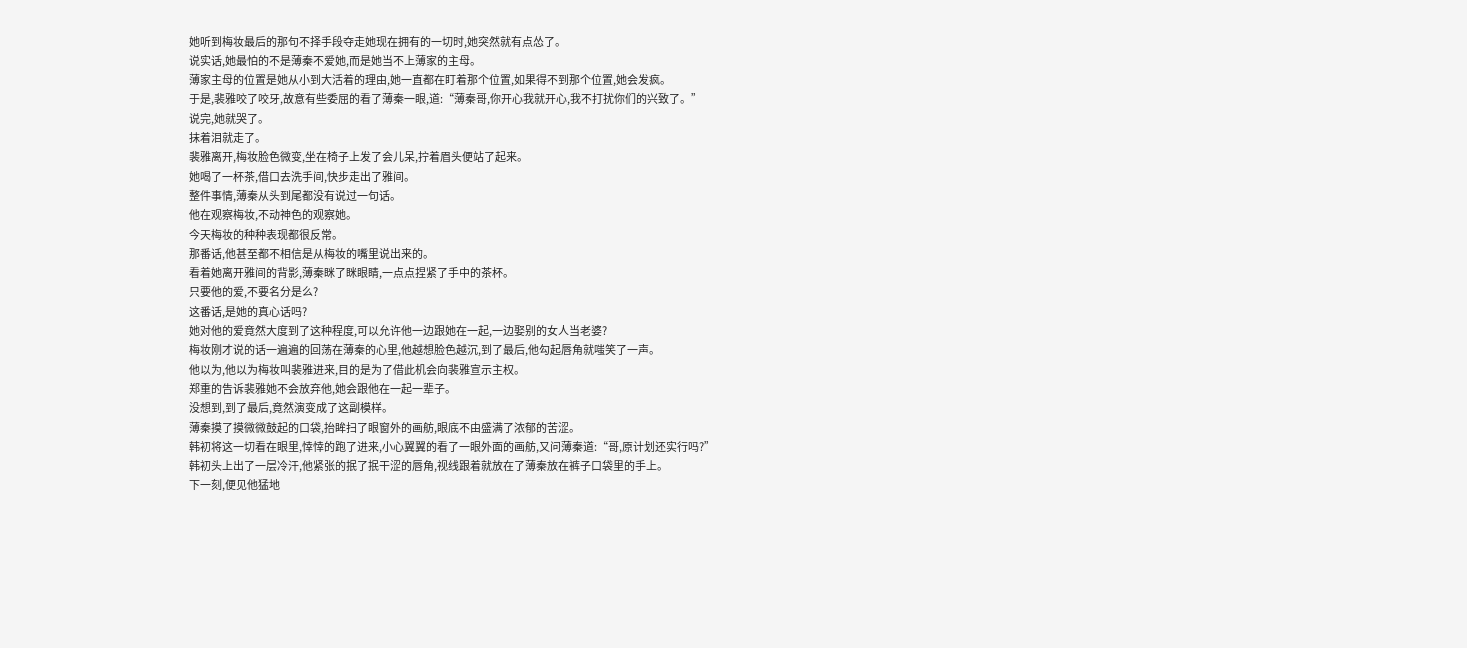她听到梅妆最后的那句不择手段夺走她现在拥有的一切时,她突然就有点怂了。
说实话,她最怕的不是薄秦不爱她,而是她当不上薄家的主母。
薄家主母的位置是她从小到大活着的理由,她一直都在盯着那个位置,如果得不到那个位置,她会发疯。
于是,裴雅咬了咬牙,故意有些委屈的看了薄秦一眼,道:“薄秦哥,你开心我就开心,我不打扰你们的兴致了。”
说完,她就哭了。
抹着泪就走了。
裴雅离开,梅妆脸色微变,坐在椅子上发了会儿呆,拧着眉头便站了起来。
她喝了一杯茶,借口去洗手间,快步走出了雅间。
整件事情,薄秦从头到尾都没有说过一句话。
他在观察梅妆,不动神色的观察她。
今天梅妆的种种表现都很反常。
那番话,他甚至都不相信是从梅妆的嘴里说出来的。
看着她离开雅间的背影,薄秦眯了眯眼睛,一点点捏紧了手中的茶杯。
只要他的爱,不要名分是么?
这番话,是她的真心话吗?
她对他的爱竟然大度到了这种程度,可以允许他一边跟她在一起,一边娶别的女人当老婆?
梅妆刚才说的话一遍遍的回荡在薄秦的心里,他越想脸色越沉,到了最后,他勾起唇角就嗤笑了一声。
他以为,他以为梅妆叫裴雅进来,目的是为了借此机会向裴雅宣示主权。
郑重的告诉裴雅她不会放弃他,她会跟他在一起一辈子。
没想到,到了最后,竟然演变成了这副模样。
薄秦摸了摸微微鼓起的口袋,抬眸扫了眼窗外的画舫,眼底不由盛满了浓郁的苦涩。
韩初将这一切看在眼里,悻悻的跑了进来,小心翼翼的看了一眼外面的画舫,又问薄秦道:“哥,原计划还实行吗?”
韩初头上出了一层冷汗,他紧张的抿了抿干涩的唇角,视线跟着就放在了薄秦放在裤子口袋里的手上。
下一刻,便见他猛地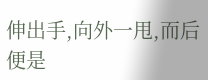伸出手,向外一甩,而后便是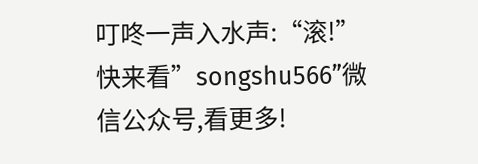叮咚一声入水声:“滚!”快来看”songshu566”微信公众号,看更多!